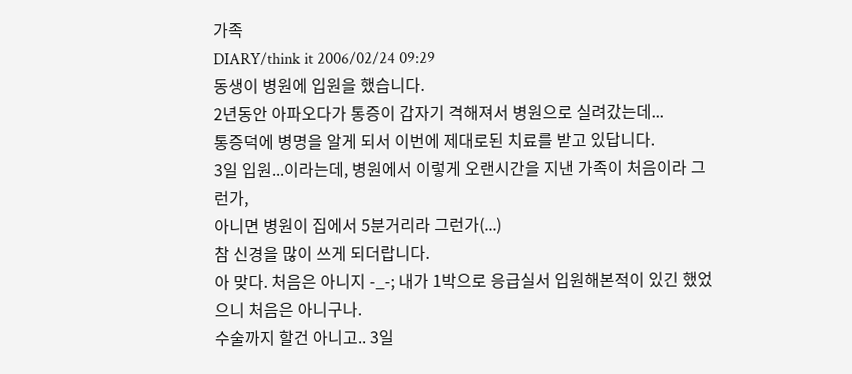가족
DIARY/think it 2006/02/24 09:29
동생이 병원에 입원을 했습니다.
2년동안 아파오다가 통증이 갑자기 격해져서 병원으로 실려갔는데...
통증덕에 병명을 알게 되서 이번에 제대로된 치료를 받고 있답니다.
3일 입원...이라는데, 병원에서 이렇게 오랜시간을 지낸 가족이 처음이라 그런가,
아니면 병원이 집에서 5분거리라 그런가(...)
참 신경을 많이 쓰게 되더랍니다.
아 맞다. 처음은 아니지 -_-; 내가 1박으로 응급실서 입원해본적이 있긴 했었으니 처음은 아니구나.
수술까지 할건 아니고.. 3일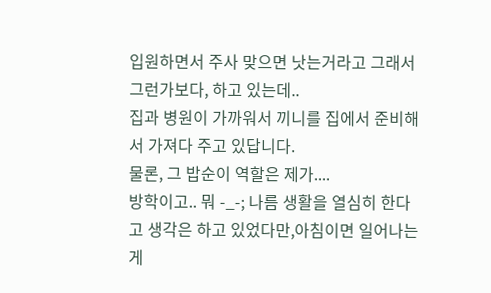입원하면서 주사 맞으면 낫는거라고 그래서 그런가보다, 하고 있는데..
집과 병원이 가까워서 끼니를 집에서 준비해서 가져다 주고 있답니다.
물론, 그 밥순이 역할은 제가....
방학이고.. 뭐 -_-; 나름 생활을 열심히 한다고 생각은 하고 있었다만,아침이면 일어나는게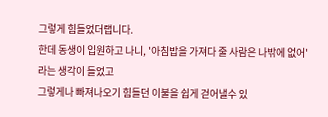그렇게 힘들었더랩니다.
한데 동생이 입원하고 나니, '아침밥을 가져다 줄 사람은 나밖에 없어'라는 생각이 들었고
그렇게나 빠져나오기 힘들던 이불을 쉽게 걷어낼수 있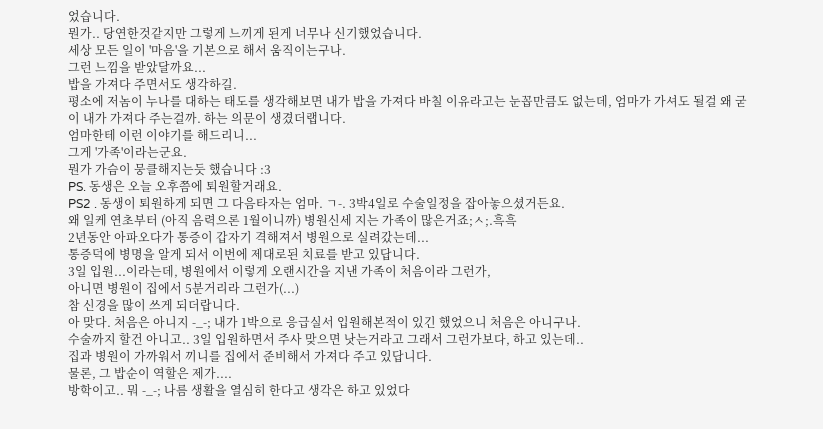었습니다.
뭔가.. 당연한것같지만 그렇게 느끼게 된게 너무나 신기했었습니다.
세상 모든 일이 '마음'을 기본으로 해서 움직이는구나.
그런 느낌을 받았달까요...
밥을 가져다 주면서도 생각하길.
평소에 저놈이 누나를 대하는 태도를 생각해보면 내가 밥을 가져다 바칠 이유라고는 눈꼽만큼도 없는데, 엄마가 가셔도 될걸 왜 굳이 내가 가져다 주는걸까. 하는 의문이 생겼더랩니다.
엄마한테 이런 이야기를 해드리니...
그게 '가족'이라는군요.
뭔가 가슴이 뭉클해지는듯 했습니다 :3
PS. 동생은 오늘 오후쯤에 퇴원할거래요.
PS2 . 동생이 퇴원하게 되면 그 다음타자는 엄마. ㄱ-. 3박4일로 수술일정을 잡아놓으셨거든요.
왜 일케 연초부터 (아직 음력으론 1월이니까) 병원신세 지는 가족이 많은거죠;ㅅ;.흑흑
2년동안 아파오다가 통증이 갑자기 격해져서 병원으로 실려갔는데...
통증덕에 병명을 알게 되서 이번에 제대로된 치료를 받고 있답니다.
3일 입원...이라는데, 병원에서 이렇게 오랜시간을 지낸 가족이 처음이라 그런가,
아니면 병원이 집에서 5분거리라 그런가(...)
참 신경을 많이 쓰게 되더랍니다.
아 맞다. 처음은 아니지 -_-; 내가 1박으로 응급실서 입원해본적이 있긴 했었으니 처음은 아니구나.
수술까지 할건 아니고.. 3일 입원하면서 주사 맞으면 낫는거라고 그래서 그런가보다, 하고 있는데..
집과 병원이 가까워서 끼니를 집에서 준비해서 가져다 주고 있답니다.
물론, 그 밥순이 역할은 제가....
방학이고.. 뭐 -_-; 나름 생활을 열심히 한다고 생각은 하고 있었다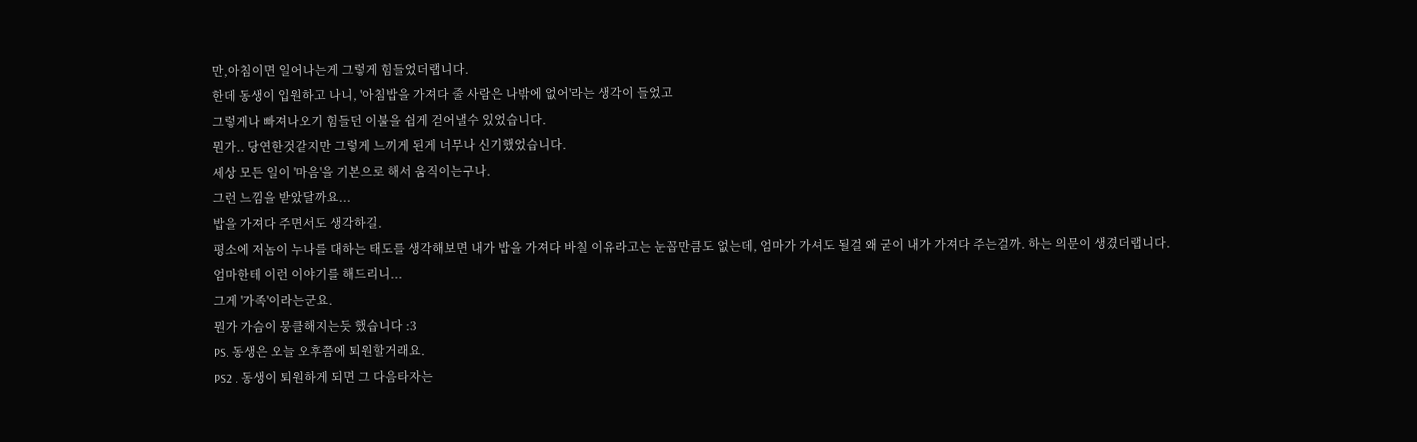만,아침이면 일어나는게 그렇게 힘들었더랩니다.
한데 동생이 입원하고 나니, '아침밥을 가져다 줄 사람은 나밖에 없어'라는 생각이 들었고
그렇게나 빠져나오기 힘들던 이불을 쉽게 걷어낼수 있었습니다.
뭔가.. 당연한것같지만 그렇게 느끼게 된게 너무나 신기했었습니다.
세상 모든 일이 '마음'을 기본으로 해서 움직이는구나.
그런 느낌을 받았달까요...
밥을 가져다 주면서도 생각하길.
평소에 저놈이 누나를 대하는 태도를 생각해보면 내가 밥을 가져다 바칠 이유라고는 눈꼽만큼도 없는데, 엄마가 가셔도 될걸 왜 굳이 내가 가져다 주는걸까. 하는 의문이 생겼더랩니다.
엄마한테 이런 이야기를 해드리니...
그게 '가족'이라는군요.
뭔가 가슴이 뭉클해지는듯 했습니다 :3
PS. 동생은 오늘 오후쯤에 퇴원할거래요.
PS2 . 동생이 퇴원하게 되면 그 다음타자는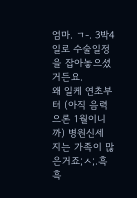엄마. ㄱ-. 3박4일로 수술일정을 잡아놓으셨거든요.
왜 일케 연초부터 (아직 음력으론 1월이니까) 병원신세 지는 가족이 많은거죠;ㅅ;.흑흑